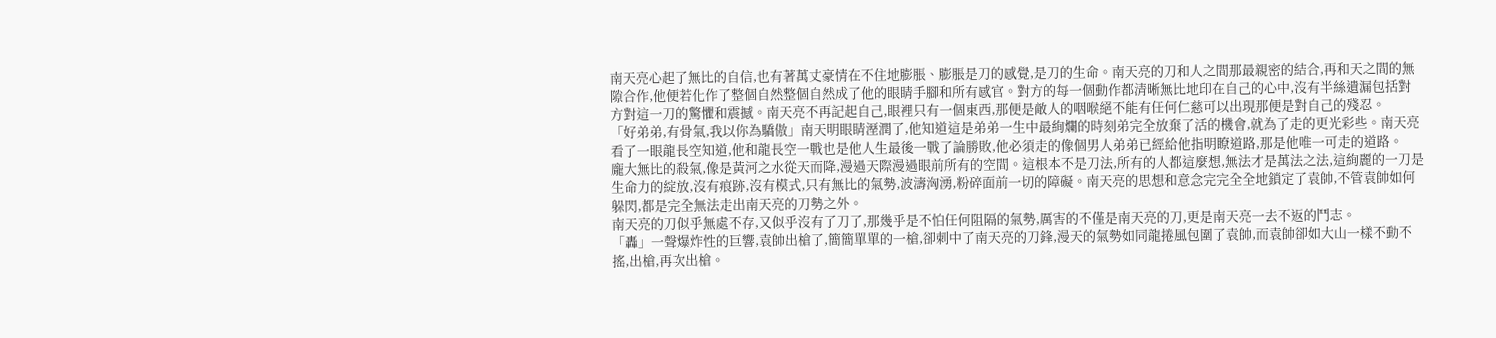南天亮心起了無比的自信,也有著萬丈豪情在不住地膨脹、膨脹是刀的感覺,是刀的生命。南天亮的刀和人之間那最親密的結合,再和天之間的無隙合作,他便若化作了整個自然整個自然成了他的眼睛手腳和所有感官。對方的每一個動作都清晰無比地印在自己的心中,沒有半絲遺漏包括對方對這一刀的驚懼和震撼。南天亮不再記起自己,眼裡只有一個東西,那便是敵人的咽喉絕不能有任何仁慈可以出現那便是對自己的殘忍。
「好弟弟,有骨氣,我以你為驕傲」南天明眼睛溼潤了,他知道這是弟弟一生中最絢爛的時刻弟完全放棄了活的機會,就為了走的更光彩些。南天亮看了一眼龍長空知道,他和龍長空一戰也是他人生最後一戰了論勝敗,他必須走的像個男人弟弟已經給他指明瞭道路,那是他唯一可走的道路。
龐大無比的殺氣,像是黃河之水從天而降,漫過天際漫過眼前所有的空間。這根本不是刀法,所有的人都這麼想,無法才是萬法之法,這絢麗的一刀是生命力的綻放,沒有痕跡,沒有模式,只有無比的氣勢,波濤洶湧,粉碎面前一切的障礙。南天亮的思想和意念完完全全地鎖定了袁帥,不管袁帥如何躲閃,都是完全無法走出南天亮的刀勢之外。
南天亮的刀似乎無處不存,又似乎沒有了刀了,那幾乎是不怕任何阻隔的氣勢,厲害的不僅是南天亮的刀,更是南天亮一去不返的鬥志。
「轟」一聲爆炸性的巨響,袁帥出槍了,簡簡單單的一槍,卻刺中了南天亮的刀鋒,漫天的氣勢如同龍捲風包圍了袁帥,而袁帥卻如大山一樣不動不搖,出槍,再次出槍。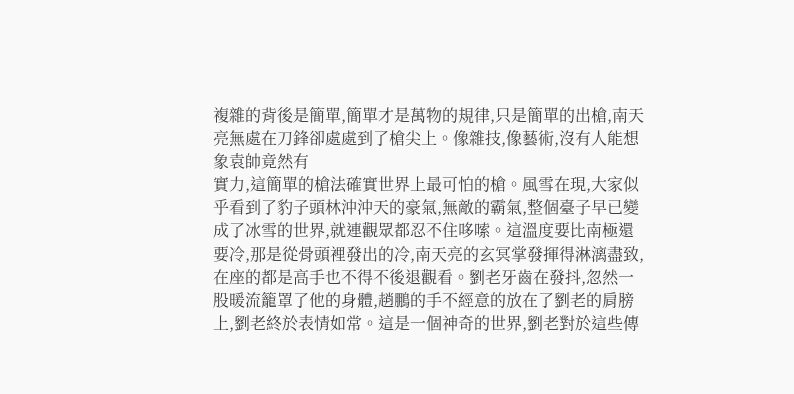複雜的背後是簡單,簡單才是萬物的規律,只是簡單的出槍,南天亮無處在刀鋒卻處處到了槍尖上。像雜技,像藝術,沒有人能想象袁帥竟然有
實力,這簡單的槍法確實世界上最可怕的槍。風雪在現,大家似乎看到了豹子頭林沖沖天的豪氣,無敵的霸氣,整個臺子早已變成了冰雪的世界,就連觀眾都忍不住哆嗦。這溫度要比南極還要冷,那是從骨頭裡發出的冷,南天亮的玄冥掌發揮得淋漓盡致,在座的都是高手也不得不後退觀看。劉老牙齒在發抖,忽然一股暖流籠罩了他的身體,趙鵬的手不經意的放在了劉老的肩膀上,劉老終於表情如常。這是一個神奇的世界,劉老對於這些傳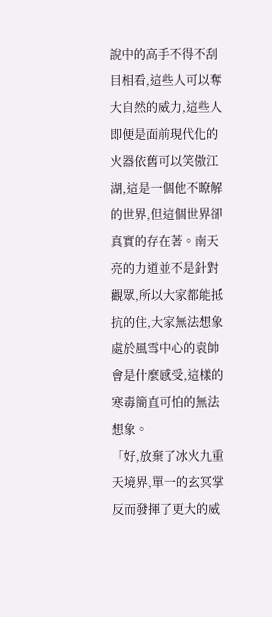說中的高手不得不刮目相看,這些人可以奪大自然的威力,這些人即便是面前現代化的火器依舊可以笑傲江湖,這是一個他不瞭解的世界,但這個世界卻真實的存在著。南天亮的力道並不是針對觀眾,所以大家都能抵抗的住,大家無法想象處於風雪中心的袁帥會是什麼感受,這樣的寒毒簡直可怕的無法想象。
「好,放棄了冰火九重天境界,單一的玄冥掌反而發揮了更大的威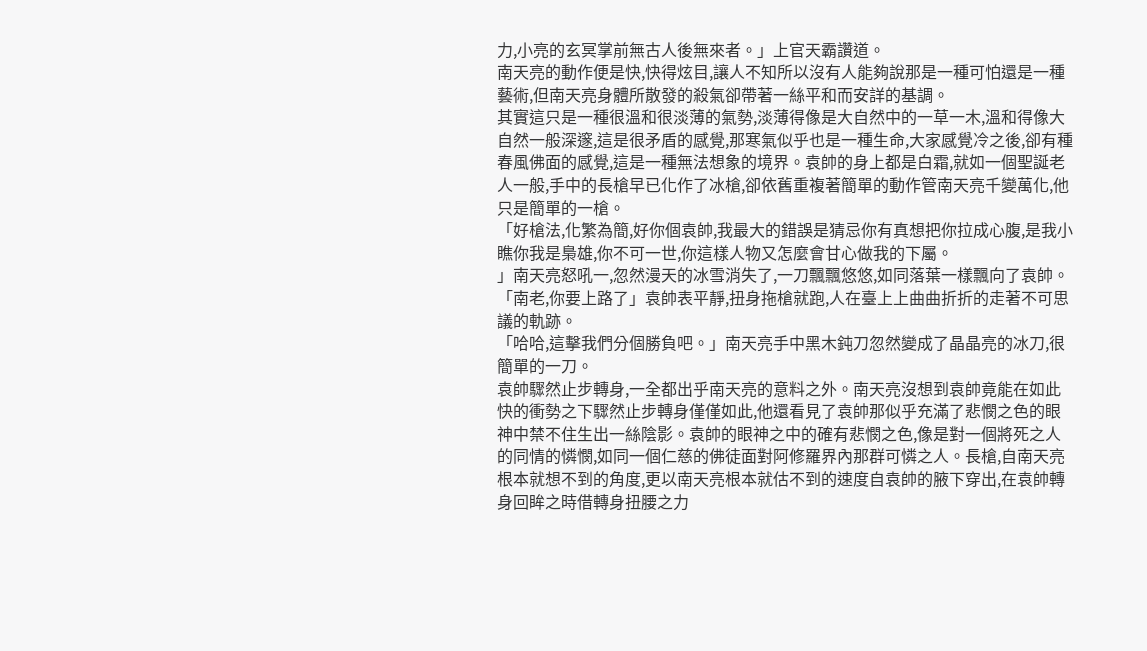力,小亮的玄冥掌前無古人後無來者。」上官天霸讚道。
南天亮的動作便是快,快得炫目,讓人不知所以沒有人能夠說那是一種可怕還是一種藝術,但南天亮身體所散發的殺氣卻帶著一絲平和而安詳的基調。
其實這只是一種很溫和很淡薄的氣勢,淡薄得像是大自然中的一草一木,溫和得像大自然一般深邃,這是很矛盾的感覺,那寒氣似乎也是一種生命,大家感覺冷之後,卻有種春風佛面的感覺,這是一種無法想象的境界。袁帥的身上都是白霜,就如一個聖誕老人一般,手中的長槍早已化作了冰槍,卻依舊重複著簡單的動作管南天亮千變萬化,他只是簡單的一槍。
「好槍法,化繁為簡,好你個袁帥,我最大的錯誤是猜忌你有真想把你拉成心腹,是我小瞧你我是梟雄,你不可一世,你這樣人物又怎麼會甘心做我的下屬。
」南天亮怒吼一,忽然漫天的冰雪消失了,一刀飄飄悠悠,如同落葉一樣飄向了袁帥。
「南老,你要上路了」袁帥表平靜,扭身拖槍就跑,人在臺上上曲曲折折的走著不可思議的軌跡。
「哈哈,這擊我們分個勝負吧。」南天亮手中黑木鈍刀忽然變成了晶晶亮的冰刀,很簡單的一刀。
袁帥驟然止步轉身,一全都出乎南天亮的意料之外。南天亮沒想到袁帥竟能在如此快的衝勢之下驟然止步轉身僅僅如此,他還看見了袁帥那似乎充滿了悲憫之色的眼神中禁不住生出一絲陰影。袁帥的眼神之中的確有悲憫之色,像是對一個將死之人的同情的憐憫,如同一個仁慈的佛徒面對阿修羅界內那群可憐之人。長槍,自南天亮根本就想不到的角度,更以南天亮根本就估不到的速度自袁帥的腋下穿出,在袁帥轉身回眸之時借轉身扭腰之力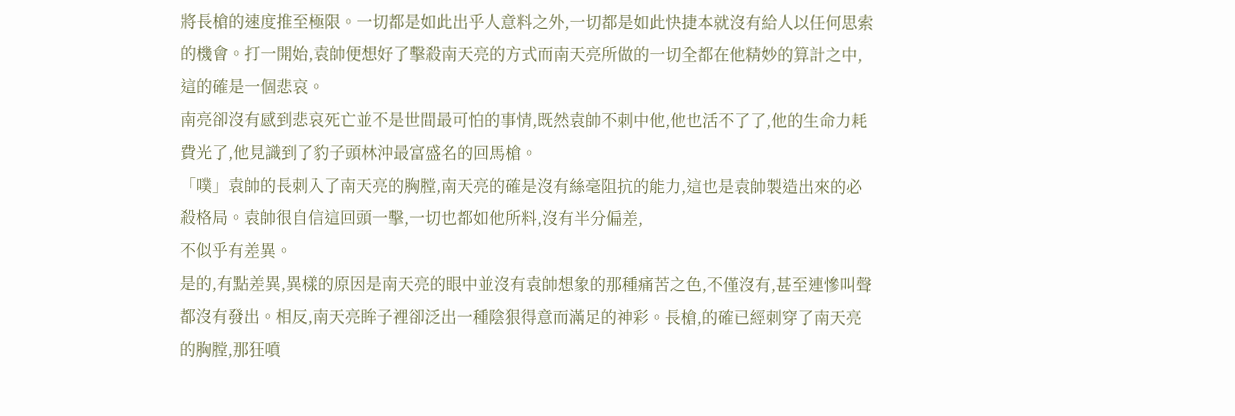將長槍的速度推至極限。一切都是如此出乎人意料之外,一切都是如此快捷本就沒有給人以任何思索的機會。打一開始,袁帥便想好了擊殺南天亮的方式而南天亮所做的一切全都在他精妙的算計之中,這的確是一個悲哀。
南亮卻沒有感到悲哀死亡並不是世間最可怕的事情,既然袁帥不刺中他,他也活不了了,他的生命力耗費光了,他見識到了豹子頭林沖最富盛名的回馬槍。
「噗」袁帥的長刺入了南天亮的胸膛,南天亮的確是沒有絲毫阻抗的能力,這也是袁帥製造出來的必殺格局。袁帥很自信這回頭一擊,一切也都如他所料,沒有半分偏差,
不似乎有差異。
是的,有點差異,異樣的原因是南天亮的眼中並沒有袁帥想象的那種痛苦之色,不僅沒有,甚至連慘叫聲都沒有發出。相反,南天亮眸子裡卻泛出一種陰狠得意而滿足的神彩。長槍,的確已經刺穿了南天亮的胸膛,那狂噴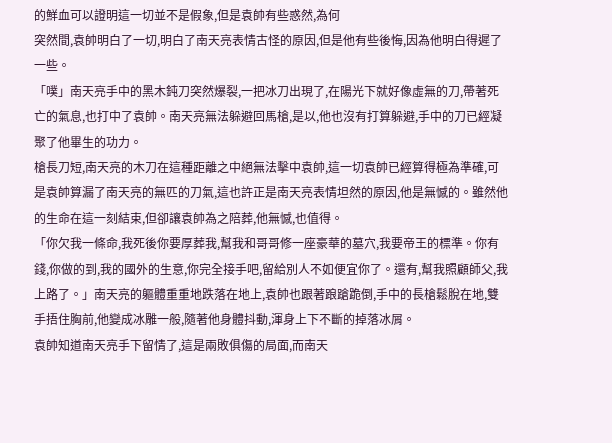的鮮血可以證明這一切並不是假象,但是袁帥有些惑然,為何
突然間,袁帥明白了一切,明白了南天亮表情古怪的原因,但是他有些後悔,因為他明白得遲了一些。
「噗」南天亮手中的黑木鈍刀突然爆裂,一把冰刀出現了,在陽光下就好像虛無的刀,帶著死亡的氣息,也打中了袁帥。南天亮無法躲避回馬槍,是以,他也沒有打算躲避,手中的刀已經凝聚了他畢生的功力。
槍長刀短,南天亮的木刀在這種距離之中絕無法擊中袁帥,這一切袁帥已經算得極為準確,可是袁帥算漏了南天亮的無匹的刀氣,這也許正是南天亮表情坦然的原因,他是無憾的。雖然他的生命在這一刻結束,但卻讓袁帥為之陪葬,他無憾,也值得。
「你欠我一條命,我死後你要厚葬我,幫我和哥哥修一座豪華的墓穴,我要帝王的標準。你有錢,你做的到,我的國外的生意,你完全接手吧,留給別人不如便宜你了。還有,幫我照顧師父,我上路了。」南天亮的軀體重重地跌落在地上,袁帥也跟著踉蹌跪倒,手中的長槍鬆脫在地,雙手捂住胸前,他變成冰雕一般,隨著他身體抖動,渾身上下不斷的掉落冰屑。
袁帥知道南天亮手下留情了,這是兩敗俱傷的局面,而南天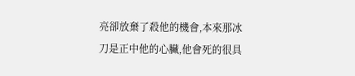亮卻放棄了殺他的機會,本來那冰刀是正中他的心臟,他會死的很具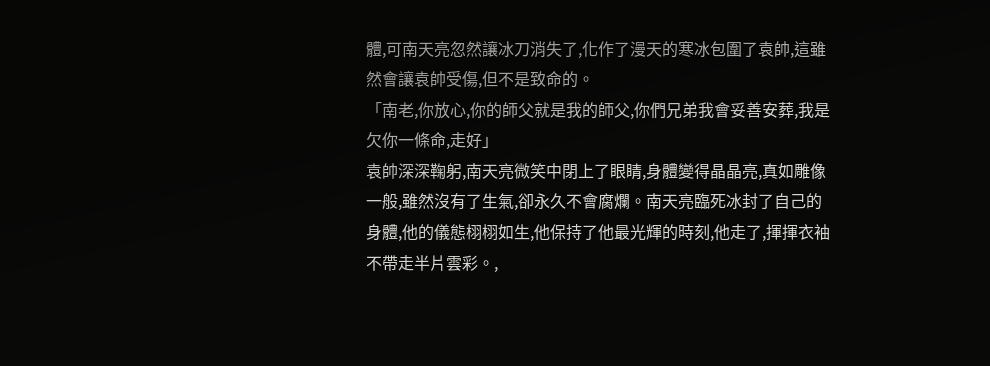體,可南天亮忽然讓冰刀消失了,化作了漫天的寒冰包圍了袁帥,這雖然會讓袁帥受傷,但不是致命的。
「南老,你放心,你的師父就是我的師父,你們兄弟我會妥善安葬,我是欠你一條命,走好」
袁帥深深鞠躬,南天亮微笑中閉上了眼睛,身體變得晶晶亮,真如雕像一般,雖然沒有了生氣,卻永久不會腐爛。南天亮臨死冰封了自己的身體,他的儀態栩栩如生,他保持了他最光輝的時刻,他走了,揮揮衣袖不帶走半片雲彩。,